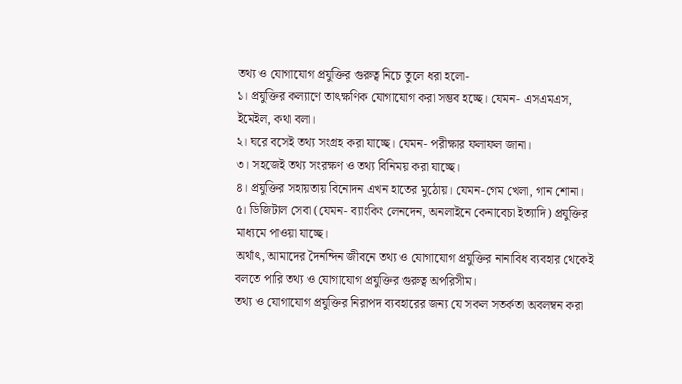তথ্য ও যোগাযোগ প্রযুক্তির গুরুত্ব নিচে তুলে ধরা হলো-
১। প্রযুক্তির কল্যাণে তাৎক্ষণিক যোগাযোগ করা সম্ভব হচ্ছে। যেমন- এসএমএস, ইমেইল, কথা বলা।
২। ঘরে বসেই তথ্য সংগ্রহ করা যাচ্ছে। যেমন- পরীক্ষার ফলাফল জানা।
৩। সহজেই তথ্য সংরক্ষণ ও তথ্য বিনিময় করা যাচ্ছে।
৪। প্রযুক্তির সহায়তায় বিনোদন এখন হাতের মুঠোয়। যেমন-গেম খেলা, গান শোনা।
৫। ডিজিটাল সেবা (যেমন- ব্যাংকিং লেনদেন, অনলাইনে কেনাবেচা ইত্যাদি) প্রযুক্তির মাধ্যমে পাওয়া যাচ্ছে।
অর্থাৎ, আমাদের দৈনন্দিন জীবনে তথ্য ও যোগাযোগ প্রযুক্তির নানাবিধ ব্যবহার থেকেই বলতে পারি তথ্য ও যোগাযোগ প্রযুক্তির গুরুত্ব অপরিসীম।
তথ্য ও যোগাযোগ প্রযুক্তির নিরাপদ ব্যবহারের জন্য যে সকল সতর্কতা অবলম্বন করা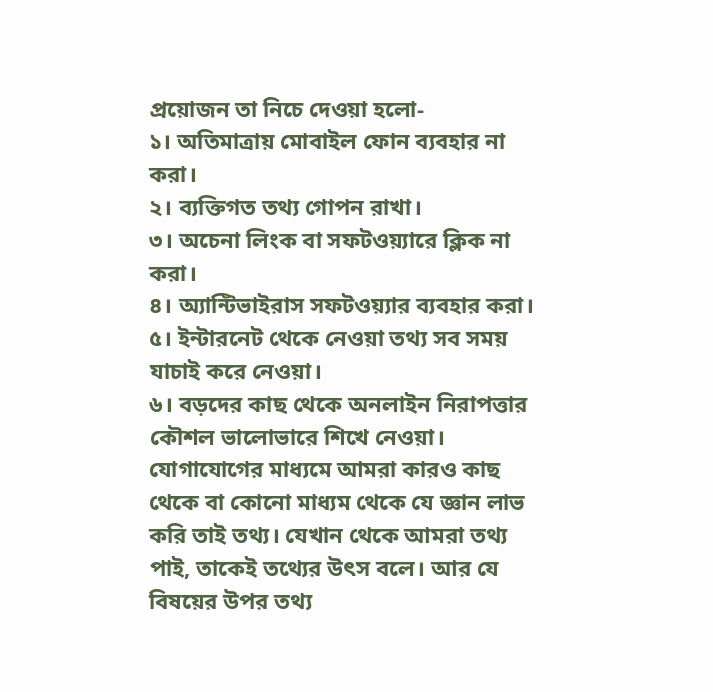প্রয়োজন তা নিচে দেওয়া হলো-
১। অতিমাত্রায় মোবাইল ফোন ব্যবহার না করা।
২। ব্যক্তিগত তথ্য গোপন রাখা।
৩। অচেনা লিংক বা সফটওয়্যারে ক্লিক না করা।
৪। অ্যান্টিভাইরাস সফটওয়্যার ব্যবহার করা।
৫। ইন্টারনেট থেকে নেওয়া তথ্য সব সময় যাচাই করে নেওয়া।
৬। বড়দের কাছ থেকে অনলাইন নিরাপত্তার কৌশল ভালোভারে শিখে নেওয়া।
যোগাযোগের মাধ্যমে আমরা কারও কাছ থেকে বা কোনো মাধ্যম থেকে যে জ্ঞান লাভ করি তাই তথ্য। যেখান থেকে আমরা তথ্য পাই, তাকেই তথ্যের উৎস বলে। আর যে বিষয়ের উপর তথ্য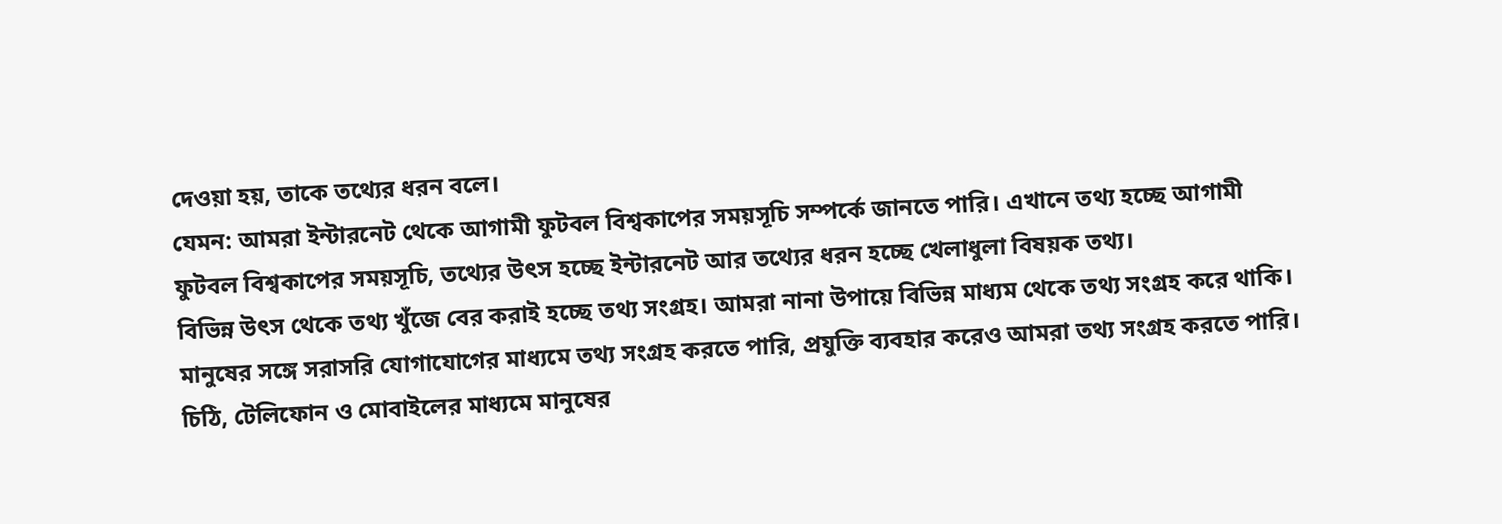দেওয়া হয়, তাকে তথ্যের ধরন বলে।
যেমন: আমরা ইন্টারনেট থেকে আগামী ফুটবল বিশ্বকাপের সময়সূচি সম্পর্কে জানতে পারি। এখানে তথ্য হচ্ছে আগামী ফুটবল বিশ্বকাপের সময়সূচি, তথ্যের উৎস হচ্ছে ইন্টারনেট আর তথ্যের ধরন হচ্ছে খেলাধুলা বিষয়ক তথ্য।
বিভিন্ন উৎস থেকে তথ্য খুঁজে বের করাই হচ্ছে তথ্য সংগ্রহ। আমরা নানা উপায়ে বিভিন্ন মাধ্যম থেকে তথ্য সংগ্রহ করে থাকি। মানুষের সঙ্গে সরাসরি যোগাযোগের মাধ্যমে তথ্য সংগ্রহ করতে পারি, প্রযুক্তি ব্যবহার করেও আমরা তথ্য সংগ্রহ করতে পারি। চিঠি, টেলিফোন ও মোবাইলের মাধ্যমে মানুষের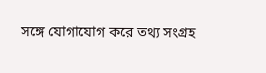সঙ্গে যোগাযোগ করে তথ্য সংগ্রহ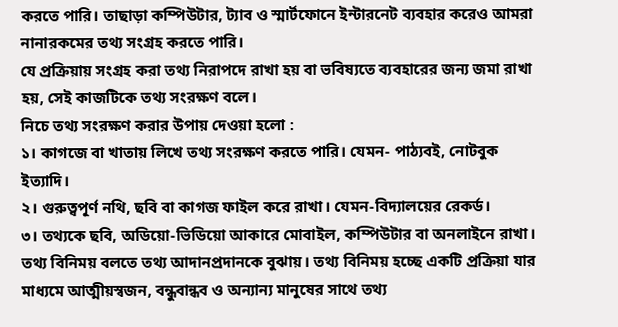করতে পারি। তাছাড়া কম্পিউটার, ট্যাব ও স্মার্টফোনে ইন্টারনেট ব্যবহার করেও আমরা নানারকমের তথ্য সংগ্রহ করতে পারি।
যে প্রক্রিয়ায় সংগ্রহ করা তথ্য নিরাপদে রাখা হয় বা ভবিষ্যতে ব্যবহারের জন্য জমা রাখা হয়, সেই কাজটিকে তথ্য সংরক্ষণ বলে।
নিচে তথ্য সংরক্ষণ করার উপায় দেওয়া হলো :
১। কাগজে বা খাতায় লিখে তথ্য সংরক্ষণ করতে পারি। যেমন- পাঠ্যবই, নোটবুক ইত্যাদি।
২। গুরুত্বপূর্ণ নথি, ছবি বা কাগজ ফাইল করে রাখা। যেমন-বিদ্যালয়ের রেকর্ড।
৩। তথ্যকে ছবি, অডিয়ো-ভিডিয়ো আকারে মোবাইল, কম্পিউটার বা অনলাইনে রাখা।
তথ্য বিনিময় বলতে তথ্য আদানপ্রদানকে বুঝায়। তথ্য বিনিময় হচ্ছে একটি প্রক্রিয়া যার মাধ্যমে আত্মীয়স্বজন, বন্ধুবান্ধব ও অন্যান্য মানুষের সাথে তথ্য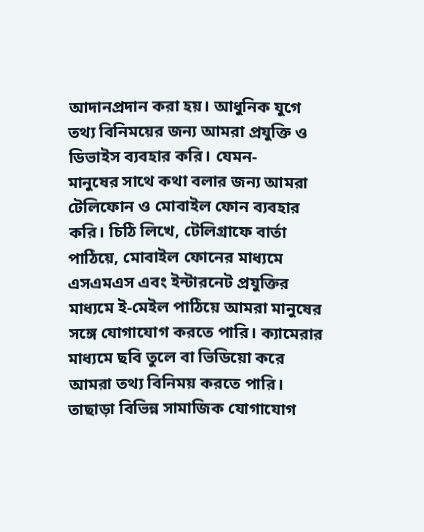আদানপ্রদান করা হয়। আধুনিক যুগে তথ্য বিনিময়ের জন্য আমরা প্রযুক্তি ও ডিভাইস ব্যবহার করি। যেমন-
মানুষের সাথে কথা বলার জন্য আমরা টেলিফোন ও মোবাইল ফোন ব্যবহার করি। চিঠি লিখে, টেলিগ্রাফে বার্তা পাঠিয়ে, মোবাইল ফোনের মাধ্যমে এসএমএস এবং ইন্টারনেট প্রযুক্তির মাধ্যমে ই-মেইল পাঠিয়ে আমরা মানুষের সঙ্গে যোগাযোগ করতে পারি। ক্যামেরার মাধ্যমে ছবি তুলে বা ভিডিয়ো করে আমরা তথ্য বিনিময় করতে পারি। তাছাড়া বিভিন্ন সামাজিক যোগাযোগ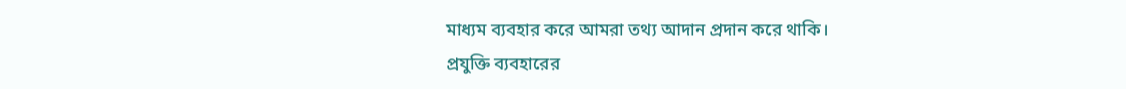মাধ্যম ব্যবহার করে আমরা তথ্য আদান প্রদান করে থাকি।
প্রযুক্তি ব্যবহারের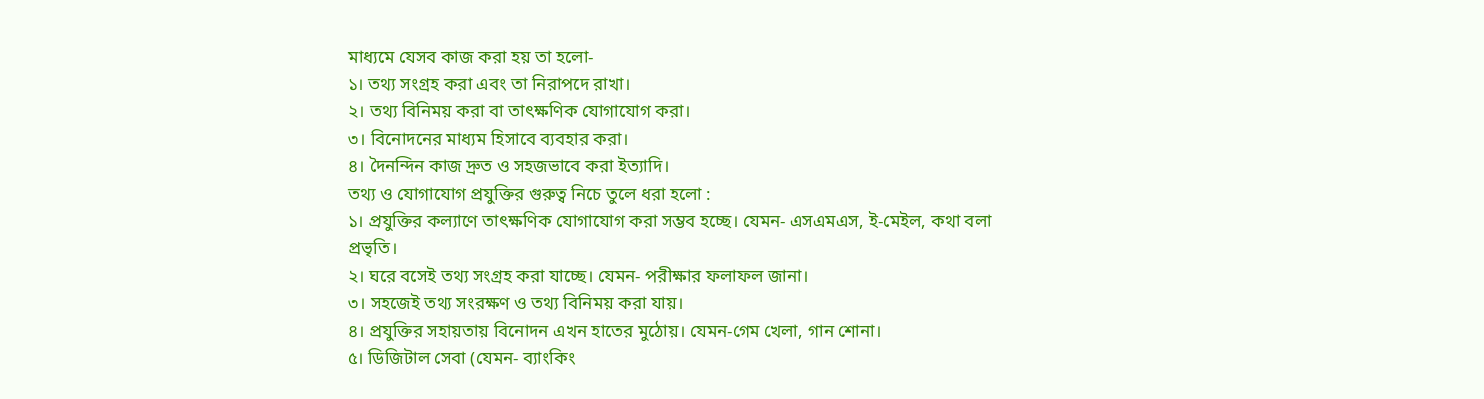মাধ্যমে যেসব কাজ করা হয় তা হলো-
১। তথ্য সংগ্রহ করা এবং তা নিরাপদে রাখা।
২। তথ্য বিনিময় করা বা তাৎক্ষণিক যোগাযোগ করা।
৩। বিনোদনের মাধ্যম হিসাবে ব্যবহার করা।
৪। দৈনন্দিন কাজ দ্রুত ও সহজভাবে করা ইত্যাদি।
তথ্য ও যোগাযোগ প্রযুক্তির গুরুত্ব নিচে তুলে ধরা হলো :
১। প্রযুক্তির কল্যাণে তাৎক্ষণিক যোগাযোগ করা সম্ভব হচ্ছে। যেমন- এসএমএস, ই-মেইল, কথা বলা প্রভৃতি।
২। ঘরে বসেই তথ্য সংগ্রহ করা যাচ্ছে। যেমন- পরীক্ষার ফলাফল জানা।
৩। সহজেই তথ্য সংরক্ষণ ও তথ্য বিনিময় করা যায়।
৪। প্রযুক্তির সহায়তায় বিনোদন এখন হাতের মুঠোয়। যেমন-গেম খেলা, গান শোনা।
৫। ডিজিটাল সেবা (যেমন- ব্যাংকিং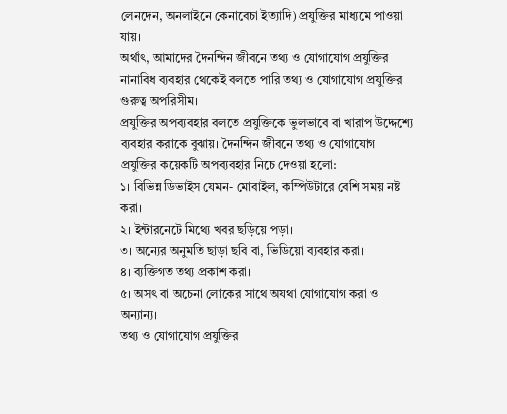লেনদেন, অনলাইনে কেনাবেচা ইত্যাদি) প্রযুক্তির মাধ্যমে পাওয়া যায়।
অর্থাৎ, আমাদের দৈনন্দিন জীবনে তথ্য ও যোগাযোগ প্রযুক্তির নানাবিধ ব্যবহার থেকেই বলতে পারি তথ্য ও যোগাযোগ প্রযুক্তির গুরুত্ব অপরিসীম।
প্রযুক্তির অপব্যবহার বলতে প্রযুক্তিকে ভুলভাবে বা খারাপ উদ্দেশ্যে ব্যবহার করাকে বুঝায়। দৈনন্দিন জীবনে তথ্য ও যোগাযোগ প্রযুক্তির কয়েকটি অপব্যবহার নিচে দেওয়া হলো:
১। বিভিন্ন ডিভাইস যেমন- মোবাইল, কম্পিউটারে বেশি সময় নষ্ট করা।
২। ইন্টারনেটে মিথ্যে খবর ছড়িয়ে পড়া।
৩। অন্যের অনুমতি ছাড়া ছবি বা, ভিডিয়ো ব্যবহার করা।
৪। ব্যক্তিগত তথ্য প্রকাশ করা।
৫। অসৎ বা অচেনা লোকের সাথে অযথা যোগাযোগ করা ও অন্যান্য।
তথ্য ও যোগাযোগ প্রযুক্তির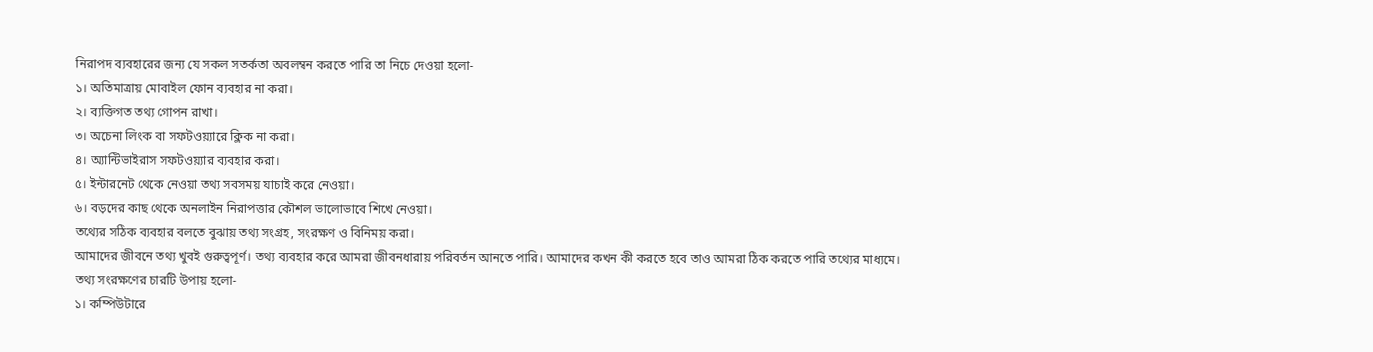নিরাপদ ব্যবহারের জন্য যে সকল সতর্কতা অবলম্বন করতে পারি তা নিচে দেওয়া হলো-
১। অতিমাত্রায় মোবাইল ফোন ব্যবহার না করা।
২। ব্যক্তিগত তথ্য গোপন রাখা।
৩। অচেনা লিংক বা সফটওয়্যারে ক্লিক না করা।
৪। অ্যান্টিভাইরাস সফটওয়্যার ব্যবহার করা।
৫। ইন্টারনেট থেকে নেওয়া তথ্য সবসময় যাচাই করে নেওয়া।
৬। বড়দের কাছ থেকে অনলাইন নিরাপত্তার কৌশল ভালোভাবে শিখে নেওয়া।
তথ্যের সঠিক ব্যবহার বলতে বুঝায় তথ্য সংগ্রহ, সংরক্ষণ ও বিনিময় করা।
আমাদের জীবনে তথ্য খুবই গুরুত্বপূর্ণ। তথ্য ব্যবহার করে আমরা জীবনধারায় পরিবর্তন আনতে পারি। আমাদের কখন কী করতে হবে তাও আমরা ঠিক করতে পারি তথ্যের মাধ্যমে।
তথ্য সংরক্ষণের চারটি উপায় হলো-
১। কম্পিউটারে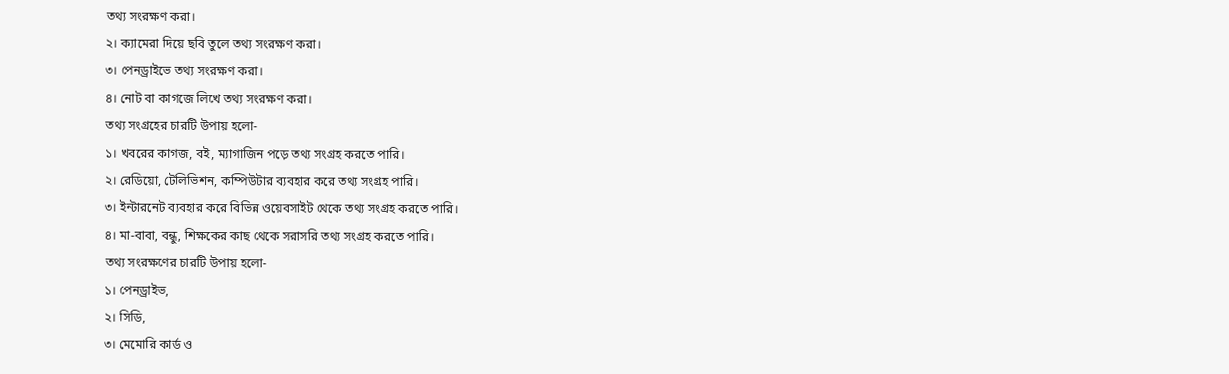তথ্য সংরক্ষণ করা।
২। ক্যামেরা দিয়ে ছবি তুলে তথ্য সংরক্ষণ করা।
৩। পেনড্রাইভে তথ্য সংরক্ষণ করা।
৪। নোট বা কাগজে লিখে তথ্য সংরক্ষণ করা।
তথ্য সংগ্রহের চারটি উপায় হলো-
১। খবরের কাগজ, বই, ম্যাগাজিন পড়ে তথ্য সংগ্রহ করতে পারি।
২। রেডিয়ো, টেলিভিশন, কম্পিউটার ব্যবহার করে তথ্য সংগ্রহ পারি।
৩। ইন্টারনেট ব্যবহার করে বিভিন্ন ওয়েবসাইট থেকে তথ্য সংগ্রহ করতে পারি।
৪। মা-বাবা, বন্ধু, শিক্ষকের কাছ থেকে সরাসরি তথ্য সংগ্রহ করতে পারি।
তথ্য সংরক্ষণের চারটি উপায় হলো-
১। পেনড্রাইভ,
২। সিডি,
৩। মেমোরি কার্ড ও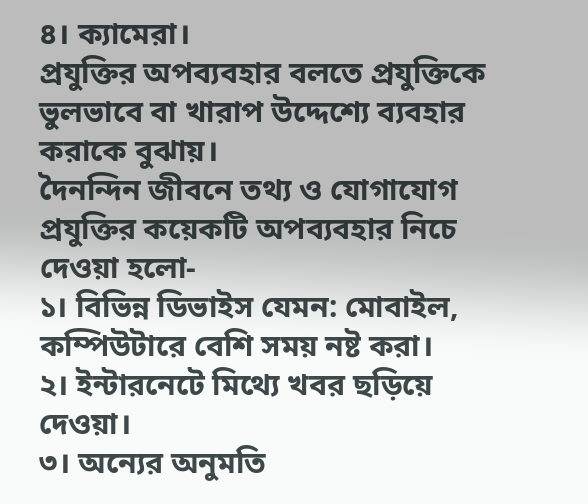৪। ক্যামেরা।
প্রযুক্তির অপব্যবহার বলতে প্রযুক্তিকে ভুলভাবে বা খারাপ উদ্দেশ্যে ব্যবহার করাকে বুঝায়।
দৈনন্দিন জীবনে তথ্য ও যোগাযোগ প্রযুক্তির কয়েকটি অপব্যবহার নিচে দেওয়া হলো-
১। বিভিন্ন ডিভাইস যেমন: মোবাইল, কম্পিউটারে বেশি সময় নষ্ট করা।
২। ইন্টারনেটে মিথ্যে খবর ছড়িয়ে দেওয়া।
৩। অন্যের অনুমতি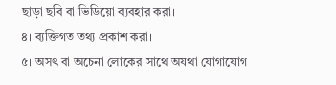ছাড়া ছবি বা ভিডিয়ো ব্যবহার করা।
৪। ব্যক্তিগত তথ্য প্রকাশ করা।
৫। অসৎ বা অচেনা লোকের সাথে অযথা যোগাযোগ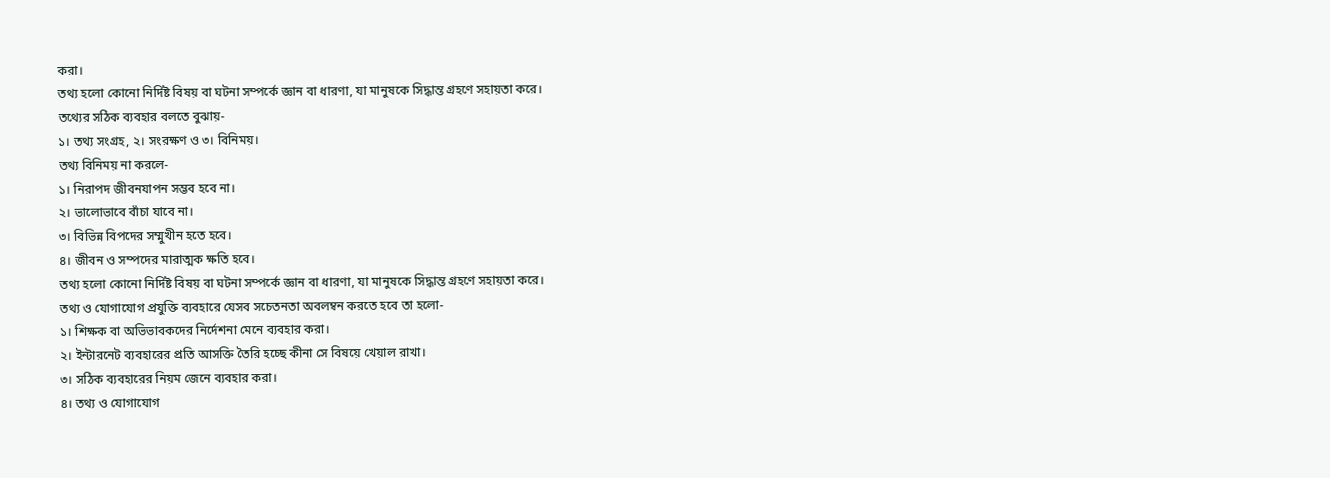করা।
তথ্য হলো কোনো নির্দিষ্ট বিষয় বা ঘটনা সম্পর্কে জ্ঞান বা ধারণা, যা মানুষকে সিদ্ধান্ত গ্রহণে সহায়তা করে।
তথ্যের সঠিক ব্যবহার বলতে বুঝায়-
১। তথ্য সংগ্রহ, ২। সংরক্ষণ ও ৩। বিনিময়।
তথ্য বিনিময় না করলে-
১। নিরাপদ জীবনযাপন সম্ভব হবে না।
২। ভালোভাবে বাঁচা যাবে না।
৩। বিভিন্ন বিপদের সম্মুখীন হতে হবে।
৪। জীবন ও সম্পদের মারাত্মক ক্ষতি হবে।
তথ্য হলো কোনো নির্দিষ্ট বিষয় বা ঘটনা সম্পর্কে জ্ঞান বা ধারণা, যা মানুষকে সিদ্ধান্ত গ্রহণে সহায়তা করে।
তথ্য ও যোগাযোগ প্রযুক্তি ব্যবহারে যেসব সচেতনতা অবলম্বন করতে হবে তা হলো-
১। শিক্ষক বা অভিভাবকদের নির্দেশনা মেনে ব্যবহার করা।
২। ইন্টারনেট ব্যবহারের প্রতি আসক্তি তৈরি হচ্ছে কীনা সে বিষয়ে খেয়াল রাখা।
৩। সঠিক ব্যবহারের নিয়ম জেনে ব্যবহার করা।
৪। তথ্য ও যোগাযোগ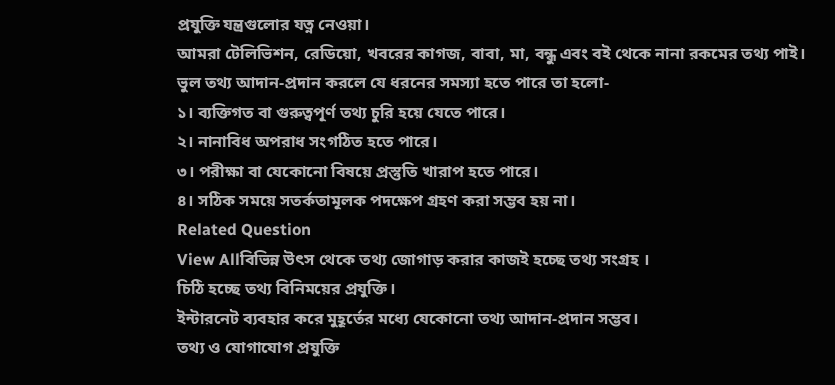প্রযুক্তি যন্ত্রগুলোর যত্ন নেওয়া।
আমরা টেলিভিশন, রেডিয়ো, খবরের কাগজ, বাবা, মা, বন্ধু এবং বই থেকে নানা রকমের তথ্য পাই।
ভুল তথ্য আদান-প্রদান করলে যে ধরনের সমস্যা হতে পারে তা হলো-
১। ব্যক্তিগত বা গুরুত্বপূর্ণ তথ্য চুরি হয়ে যেতে পারে।
২। নানাবিধ অপরাধ সংগঠিত হতে পারে।
৩। পরীক্ষা বা যেকোনো বিষয়ে প্রস্তুতি খারাপ হতে পারে।
৪। সঠিক সময়ে সতর্কতামূলক পদক্ষেপ গ্রহণ করা সম্ভব হয় না।
Related Question
View Allবিভিন্ন উৎস থেকে তথ্য জোগাড় করার কাজই হচ্ছে তথ্য সংগ্রহ ।
চিঠি হচ্ছে তথ্য বিনিময়ের প্রযুক্তি।
ইন্টারনেট ব্যবহার করে মুহূর্তের মধ্যে যেকোনো তথ্য আদান-প্রদান সম্ভব।
তথ্য ও যোগাযোগ প্রযুক্তি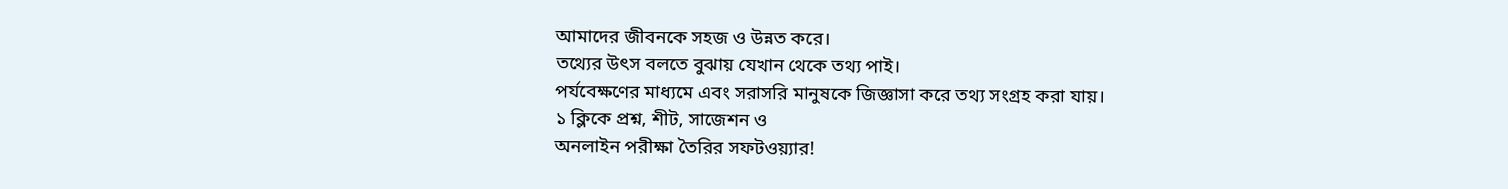আমাদের জীবনকে সহজ ও উন্নত করে।
তথ্যের উৎস বলতে বুঝায় যেখান থেকে তথ্য পাই।
পর্যবেক্ষণের মাধ্যমে এবং সরাসরি মানুষকে জিজ্ঞাসা করে তথ্য সংগ্রহ করা যায়।
১ ক্লিকে প্রশ্ন, শীট, সাজেশন ও
অনলাইন পরীক্ষা তৈরির সফটওয়্যার!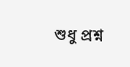শুধু প্রশ্ন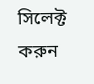সিলেক্ট করুন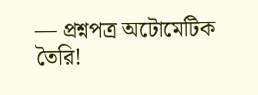— প্রশ্নপত্র অটোমেটিক তৈরি!